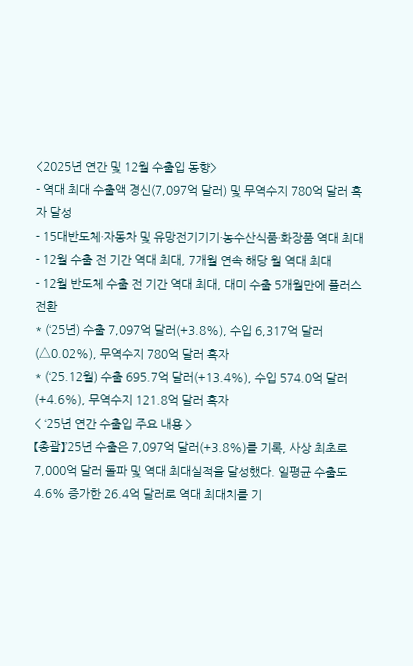<2025년 연간 및 12월 수출입 동향>
- 역대 최대 수출액 경신(7,097억 달러) 및 무역수지 780억 달러 흑자 달성
- 15대반도체·자동차 및 유망전기기기·농수산식품·화장품 역대 최대
- 12월 수출 전 기간 역대 최대, 7개월 연속 해당 월 역대 최대
- 12월 반도체 수출 전 기간 역대 최대, 대미 수출 5개월만에 플러스 전환
* (‘25년) 수출 7,097억 달러(+3.8%), 수입 6,317억 달러(△0.02%), 무역수지 780억 달러 흑자
* (‘25.12월) 수출 695.7억 달러(+13.4%), 수입 574.0억 달러(+4.6%), 무역수지 121.8억 달러 흑자
< ‘25년 연간 수출입 주요 내용 >
【총괄】’25년 수출은 7,097억 달러(+3.8%)를 기록, 사상 최초로 7,000억 달러 돌파 및 역대 최대실적을 달성했다. 일평균 수출도 4.6% 증가한 26.4억 달러로 역대 최대치를 기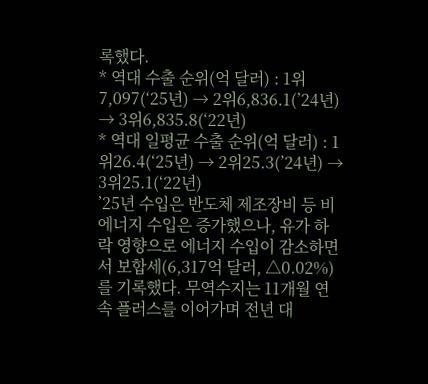록했다.
* 역대 수출 순위(억 달러) : 1위7,097(‘25년) → 2위6,836.1(’24년) → 3위6,835.8(‘22년)
* 역대 일평균 수출 순위(억 달러) : 1위26.4(‘25년) → 2위25.3(’24년) → 3위25.1(‘22년)
’25년 수입은 반도체 제조장비 등 비에너지 수입은 증가했으나, 유가 하락 영향으로 에너지 수입이 감소하면서 보합세(6,317억 달러, △0.02%)를 기록했다. 무역수지는 11개월 연속 플러스를 이어가며 전년 대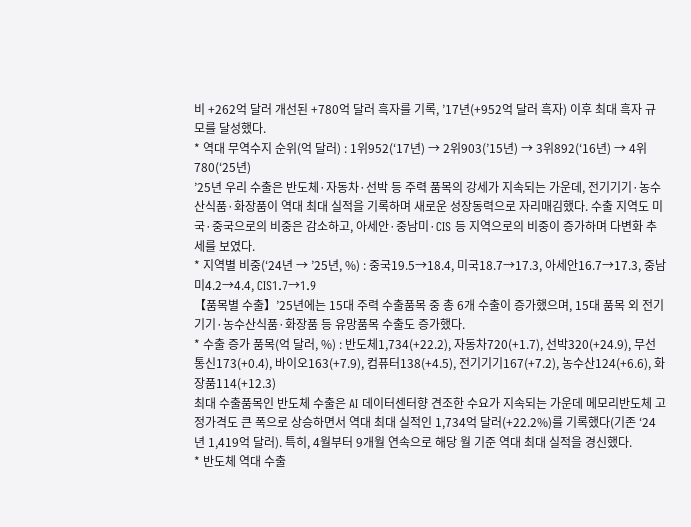비 +262억 달러 개선된 +780억 달러 흑자를 기록, ’17년(+952억 달러 흑자) 이후 최대 흑자 규모를 달성했다.
* 역대 무역수지 순위(억 달러) : 1위952(‘17년) → 2위903(’15년) → 3위892(‘16년) → 4위780(‘25년)
’25년 우리 수출은 반도체·자동차·선박 등 주력 품목의 강세가 지속되는 가운데, 전기기기·농수산식품·화장품이 역대 최대 실적을 기록하며 새로운 성장동력으로 자리매김했다. 수출 지역도 미국·중국으로의 비중은 감소하고, 아세안·중남미·CIS 등 지역으로의 비중이 증가하며 다변화 추세를 보였다.
* 지역별 비중(‘24년 → ’25년, %) : 중국19.5→18.4, 미국18.7→17.3, 아세안16.7→17.3, 중남미4.2→4.4, CIS1.7→1.9
【품목별 수출】’25년에는 15대 주력 수출품목 중 총 6개 수출이 증가했으며, 15대 품목 외 전기기기·농수산식품·화장품 등 유망품목 수출도 증가했다.
* 수출 증가 품목(억 달러, %) : 반도체1,734(+22.2), 자동차720(+1.7), 선박320(+24.9), 무선통신173(+0.4), 바이오163(+7.9), 컴퓨터138(+4.5), 전기기기167(+7.2), 농수산124(+6.6), 화장품114(+12.3)
최대 수출품목인 반도체 수출은 AI 데이터센터향 견조한 수요가 지속되는 가운데 메모리반도체 고정가격도 큰 폭으로 상승하면서 역대 최대 실적인 1,734억 달러(+22.2%)를 기록했다(기존 ‘24년 1,419억 달러). 특히, 4월부터 9개월 연속으로 해당 월 기준 역대 최대 실적을 경신했다.
* 반도체 역대 수출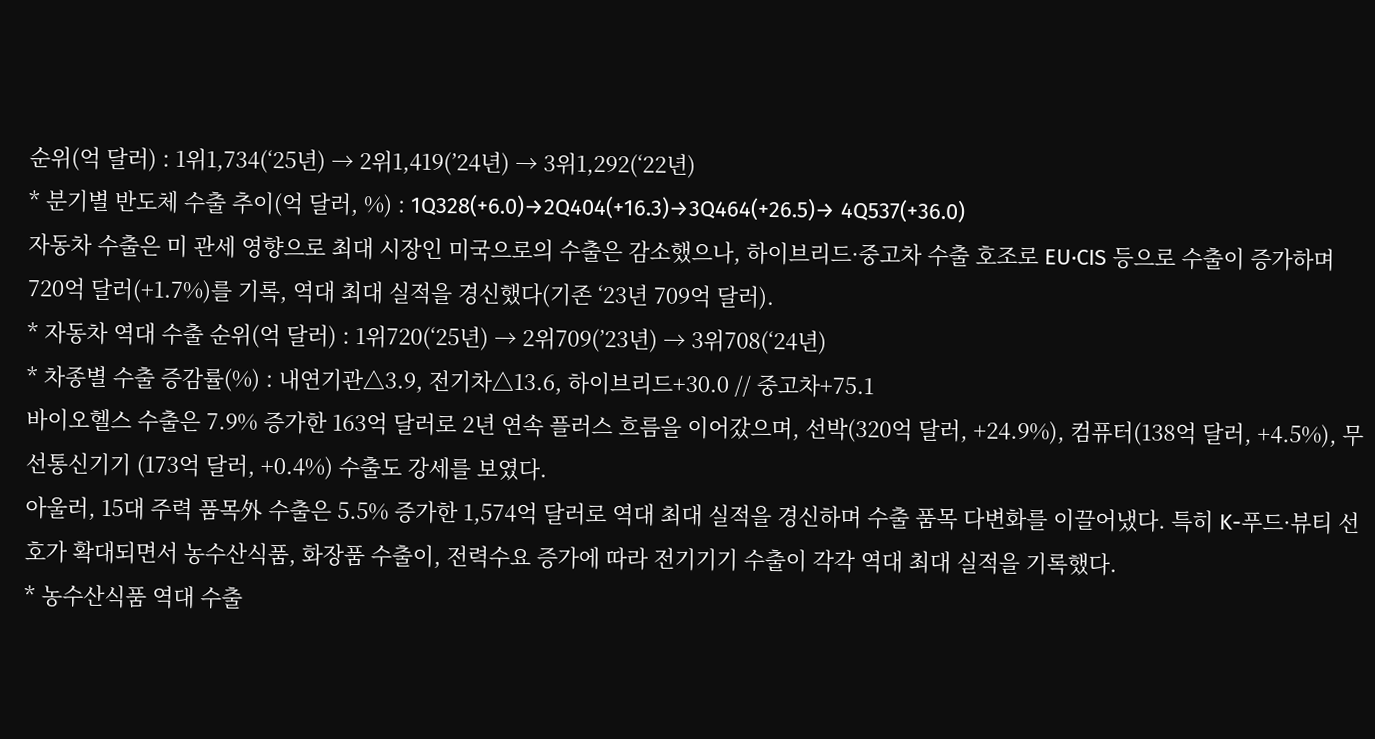순위(억 달러) : 1위1,734(‘25년) → 2위1,419(’24년) → 3위1,292(‘22년)
* 분기별 반도체 수출 추이(억 달러, %) : 1Q328(+6.0)→2Q404(+16.3)→3Q464(+26.5)→ 4Q537(+36.0)
자동차 수출은 미 관세 영향으로 최대 시장인 미국으로의 수출은 감소했으나, 하이브리드·중고차 수출 호조로 EU·CIS 등으로 수출이 증가하며 720억 달러(+1.7%)를 기록, 역대 최대 실적을 경신했다(기존 ‘23년 709억 달러).
* 자동차 역대 수출 순위(억 달러) : 1위720(‘25년) → 2위709(’23년) → 3위708(‘24년)
* 차종별 수출 증감률(%) : 내연기관△3.9, 전기차△13.6, 하이브리드+30.0 // 중고차+75.1
바이오헬스 수출은 7.9% 증가한 163억 달러로 2년 연속 플러스 흐름을 이어갔으며, 선박(320억 달러, +24.9%), 컴퓨터(138억 달러, +4.5%), 무선통신기기 (173억 달러, +0.4%) 수출도 강세를 보였다.
아울러, 15대 주력 품목外 수출은 5.5% 증가한 1,574억 달러로 역대 최대 실적을 경신하며 수출 품목 다변화를 이끌어냈다. 특히 K-푸드·뷰티 선호가 확대되면서 농수산식품, 화장품 수출이, 전력수요 증가에 따라 전기기기 수출이 각각 역대 최대 실적을 기록했다.
* 농수산식품 역대 수출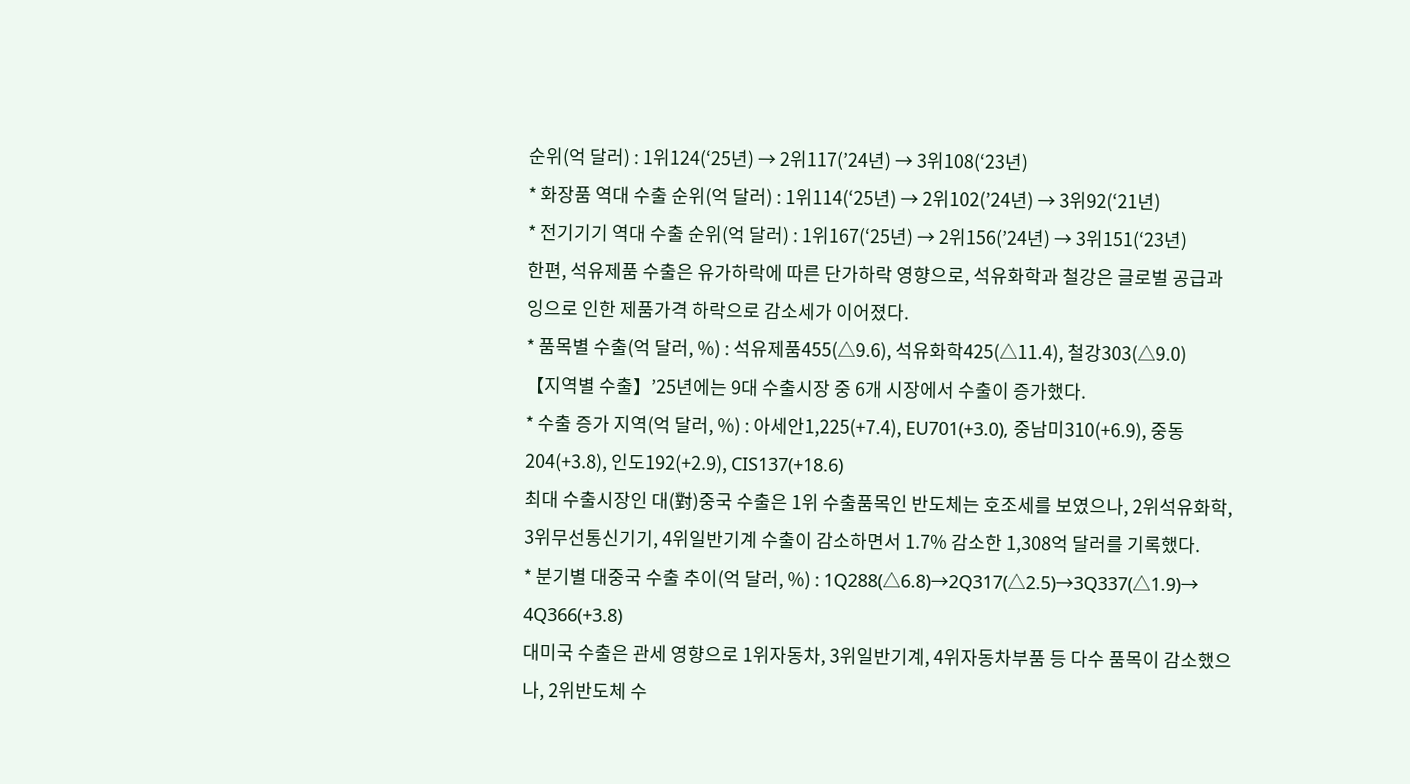순위(억 달러) : 1위124(‘25년) → 2위117(’24년) → 3위108(‘23년)
* 화장품 역대 수출 순위(억 달러) : 1위114(‘25년) → 2위102(’24년) → 3위92(‘21년)
* 전기기기 역대 수출 순위(억 달러) : 1위167(‘25년) → 2위156(’24년) → 3위151(‘23년)
한편, 석유제품 수출은 유가하락에 따른 단가하락 영향으로, 석유화학과 철강은 글로벌 공급과잉으로 인한 제품가격 하락으로 감소세가 이어졌다.
* 품목별 수출(억 달러, %) : 석유제품455(△9.6), 석유화학425(△11.4), 철강303(△9.0)
【지역별 수출】’25년에는 9대 수출시장 중 6개 시장에서 수출이 증가했다.
* 수출 증가 지역(억 달러, %) : 아세안1,225(+7.4), EU701(+3.0), 중남미310(+6.9), 중동204(+3.8), 인도192(+2.9), CIS137(+18.6)
최대 수출시장인 대(對)중국 수출은 1위 수출품목인 반도체는 호조세를 보였으나, 2위석유화학, 3위무선통신기기, 4위일반기계 수출이 감소하면서 1.7% 감소한 1,308억 달러를 기록했다.
* 분기별 대중국 수출 추이(억 달러, %) : 1Q288(△6.8)→2Q317(△2.5)→3Q337(△1.9)→ 4Q366(+3.8)
대미국 수출은 관세 영향으로 1위자동차, 3위일반기계, 4위자동차부품 등 다수 품목이 감소했으나, 2위반도체 수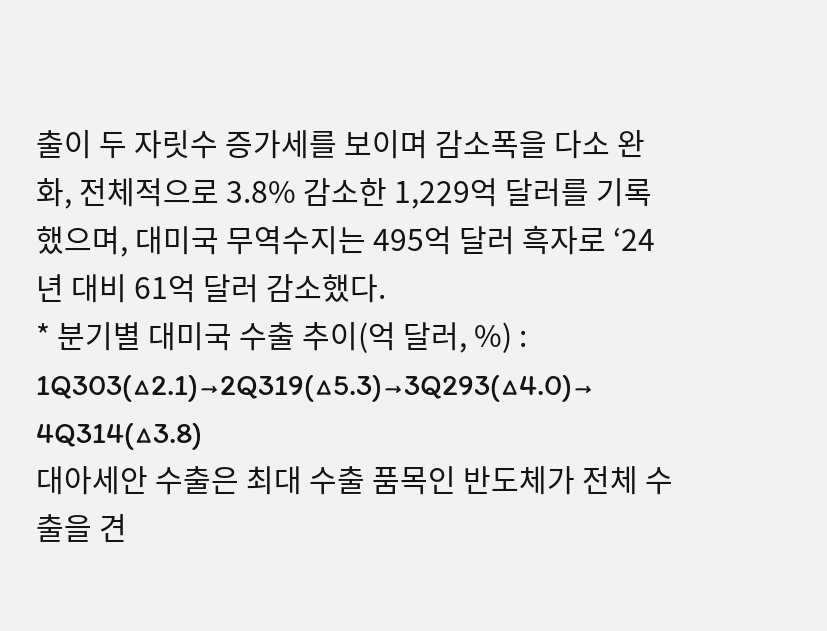출이 두 자릿수 증가세를 보이며 감소폭을 다소 완화, 전체적으로 3.8% 감소한 1,229억 달러를 기록했으며, 대미국 무역수지는 495억 달러 흑자로 ‘24년 대비 61억 달러 감소했다.
* 분기별 대미국 수출 추이(억 달러, %) : 1Q303(△2.1)→2Q319(△5.3)→3Q293(△4.0)→ 4Q314(△3.8)
대아세안 수출은 최대 수출 품목인 반도체가 전체 수출을 견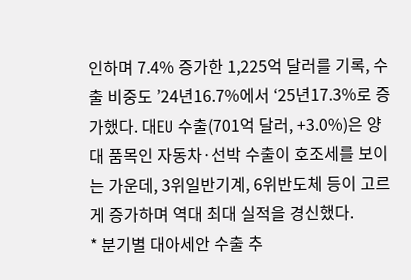인하며 7.4% 증가한 1,225억 달러를 기록, 수출 비중도 ’24년16.7%에서 ‘25년17.3%로 증가했다. 대EU 수출(701억 달러, +3.0%)은 양대 품목인 자동차·선박 수출이 호조세를 보이는 가운데, 3위일반기계, 6위반도체 등이 고르게 증가하며 역대 최대 실적을 경신했다.
* 분기별 대아세안 수출 추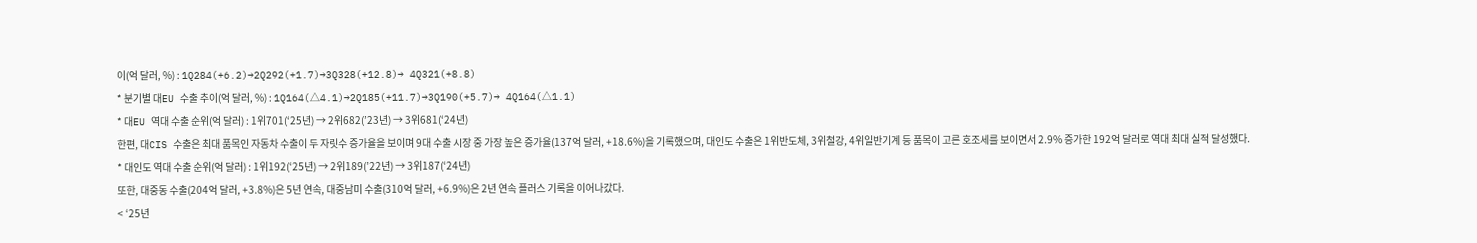이(억 달러, %) : 1Q284(+6.2)→2Q292(+1.7)→3Q328(+12.8)→ 4Q321(+8.8)
* 분기별 대EU 수출 추이(억 달러, %) : 1Q164(△4.1)→2Q185(+11.7)→3Q190(+5.7)→ 4Q164(△1.1)
* 대EU 역대 수출 순위(억 달러) : 1위701(‘25년) → 2위682(’23년) → 3위681(‘24년)
한편, 대CIS 수출은 최대 품목인 자동차 수출이 두 자릿수 증가율을 보이며 9대 수출 시장 중 가장 높은 증가율(137억 달러, +18.6%)을 기록했으며, 대인도 수출은 1위반도체, 3위철강, 4위일반기계 등 품목이 고른 호조세를 보이면서 2.9% 증가한 192억 달러로 역대 최대 실적 달성했다.
* 대인도 역대 수출 순위(억 달러) : 1위192(‘25년) → 2위189(’22년) → 3위187(‘24년)
또한, 대중동 수출(204억 달러, +3.8%)은 5년 연속, 대중남미 수출(310억 달러, +6.9%)은 2년 연속 플러스 기록을 이어나갔다.
< ‘25년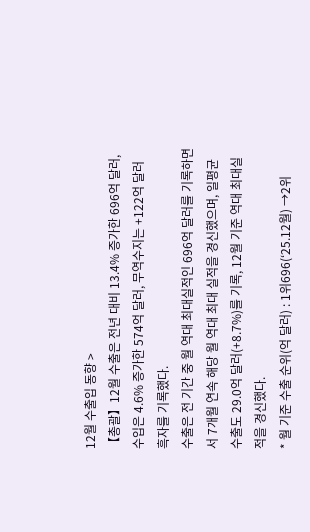12월 수출입 동향 >
【총괄】12월 수출은 전년 대비 13.4% 증가한 696억 달러, 수입은 4.6% 증가한 574억 달러, 무역수지는 +122억 달러 흑자를 기록했다.
수출은 전 기간 중 월 역대 최대실적인 696억 달러를 기록하면서 7개월 연속 해당 월 역대 최대 실적을 경신했으며, 일평균 수출도 29.0억 달러(+8.7%)를 기록, 12월 기준 역대 최대실적을 경신했다.
* 월 기준 수출 순위(억 달러) : 1위696(‘25.12월) →2위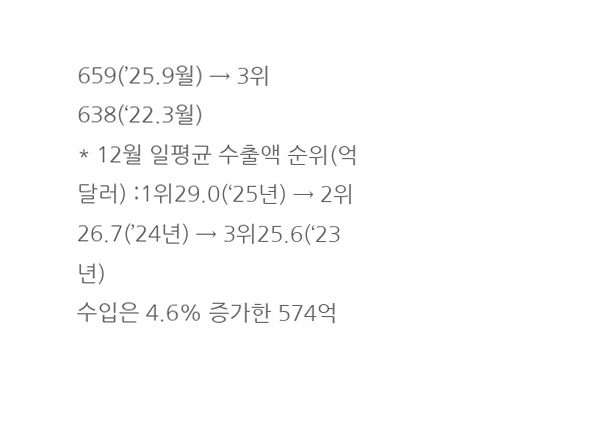659(’25.9월) → 3위638(‘22.3월)
* 12월 일평균 수출액 순위(억 달러) :1위29.0(‘25년) → 2위26.7(’24년) → 3위25.6(‘23년)
수입은 4.6% 증가한 574억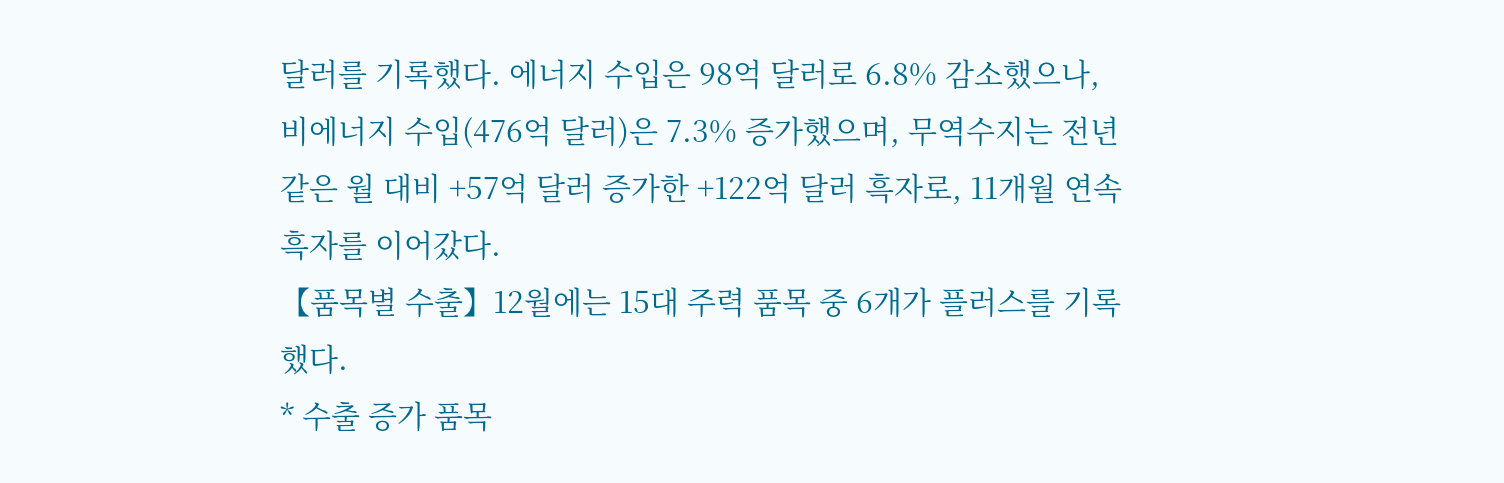달러를 기록했다. 에너지 수입은 98억 달러로 6.8% 감소했으나, 비에너지 수입(476억 달러)은 7.3% 증가했으며, 무역수지는 전년 같은 월 대비 +57억 달러 증가한 +122억 달러 흑자로, 11개월 연속 흑자를 이어갔다.
【품목별 수출】12월에는 15대 주력 품목 중 6개가 플러스를 기록했다.
* 수출 증가 품목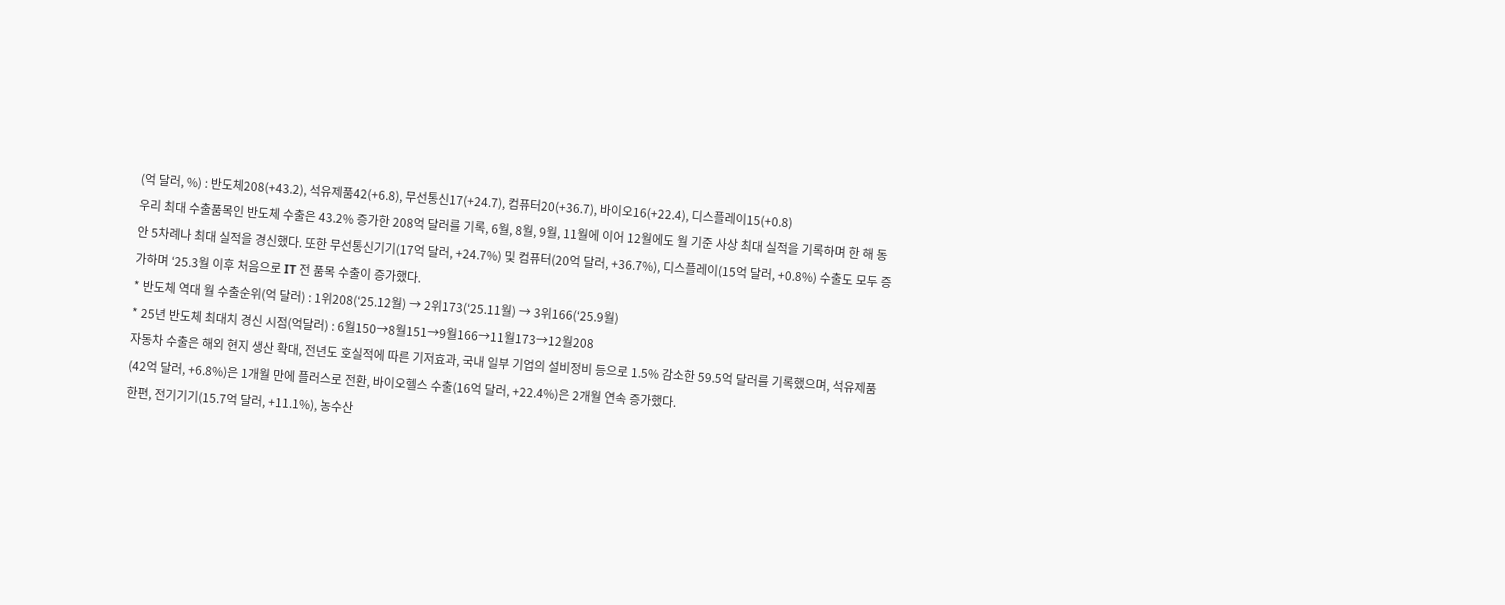(억 달러, %) : 반도체208(+43.2), 석유제품42(+6.8), 무선통신17(+24.7), 컴퓨터20(+36.7), 바이오16(+22.4), 디스플레이15(+0.8)
우리 최대 수출품목인 반도체 수출은 43.2% 증가한 208억 달러를 기록, 6월, 8월, 9월, 11월에 이어 12월에도 월 기준 사상 최대 실적을 기록하며 한 해 동안 5차례나 최대 실적을 경신했다. 또한 무선통신기기(17억 달러, +24.7%) 및 컴퓨터(20억 달러, +36.7%), 디스플레이(15억 달러, +0.8%) 수출도 모두 증가하며 ‘25.3월 이후 처음으로 IT 전 품목 수출이 증가했다.
* 반도체 역대 월 수출순위(억 달러) : 1위208(‘25.12월) → 2위173(‘25.11월) → 3위166(‘25.9월)
* 25년 반도체 최대치 경신 시점(억달러) : 6월150→8월151→9월166→11월173→12월208
자동차 수출은 해외 현지 생산 확대, 전년도 호실적에 따른 기저효과, 국내 일부 기업의 설비정비 등으로 1.5% 감소한 59.5억 달러를 기록했으며, 석유제품(42억 달러, +6.8%)은 1개월 만에 플러스로 전환, 바이오헬스 수출(16억 달러, +22.4%)은 2개월 연속 증가했다.
한편, 전기기기(15.7억 달러, +11.1%), 농수산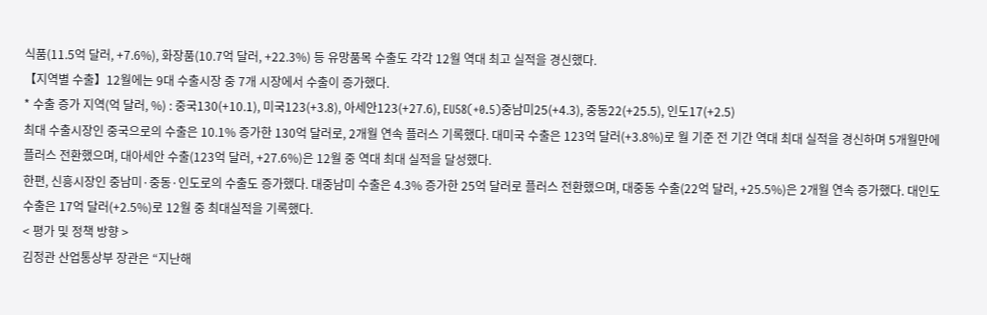식품(11.5억 달러, +7.6%), 화장품(10.7억 달러, +22.3%) 등 유망품목 수출도 각각 12월 역대 최고 실적을 경신했다.
【지역별 수출】12월에는 9대 수출시장 중 7개 시장에서 수출이 증가했다.
* 수출 증가 지역(억 달러, %) : 중국130(+10.1), 미국123(+3.8), 아세안123(+27.6), EU58(+0.5)중남미25(+4.3), 중동22(+25.5), 인도17(+2.5)
최대 수출시장인 중국으로의 수출은 10.1% 증가한 130억 달러로, 2개월 연속 플러스 기록했다. 대미국 수출은 123억 달러(+3.8%)로 월 기준 전 기간 역대 최대 실적을 경신하며 5개월만에 플러스 전환했으며, 대아세안 수출(123억 달러, +27.6%)은 12월 중 역대 최대 실적을 달성했다.
한편, 신흥시장인 중남미·중동·인도로의 수출도 증가했다. 대중남미 수출은 4.3% 증가한 25억 달러로 플러스 전환했으며, 대중동 수출(22억 달러, +25.5%)은 2개월 연속 증가했다. 대인도 수출은 17억 달러(+2.5%)로 12월 중 최대실적을 기록했다.
< 평가 및 정책 방향 >
김정관 산업통상부 장관은 “지난해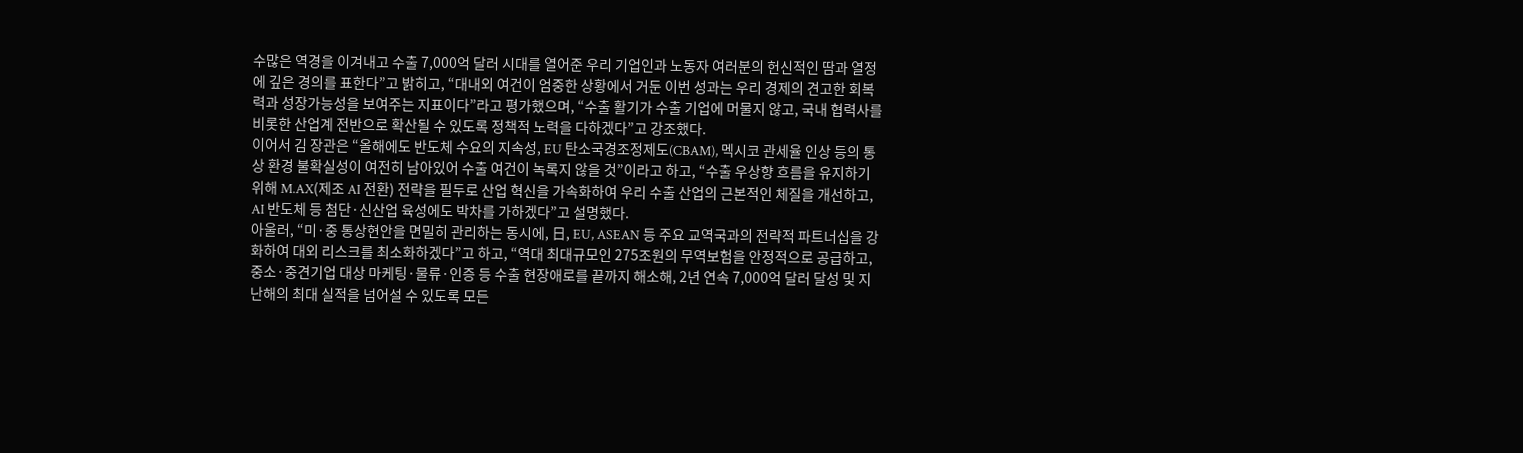수많은 역경을 이겨내고 수출 7,000억 달러 시대를 열어준 우리 기업인과 노동자 여러분의 헌신적인 땀과 열정에 깊은 경의를 표한다”고 밝히고, “대내외 여건이 엄중한 상황에서 거둔 이번 성과는 우리 경제의 견고한 회복력과 성장가능성을 보여주는 지표이다”라고 평가했으며, “수출 활기가 수출 기업에 머물지 않고, 국내 협력사를 비롯한 산업계 전반으로 확산될 수 있도록 정책적 노력을 다하겠다”고 강조했다.
이어서 김 장관은 “올해에도 반도체 수요의 지속성, EU 탄소국경조정제도(CBAM), 멕시코 관세율 인상 등의 통상 환경 불확실성이 여전히 남아있어 수출 여건이 녹록지 않을 것”이라고 하고, “수출 우상향 흐름을 유지하기 위해 M.AX(제조 AI 전환) 전략을 필두로 산업 혁신을 가속화하여 우리 수출 산업의 근본적인 체질을 개선하고, AI 반도체 등 첨단·신산업 육성에도 박차를 가하겠다”고 설명했다.
아울러, “미·중 통상현안을 면밀히 관리하는 동시에, 日, EU, ASEAN 등 주요 교역국과의 전략적 파트너십을 강화하여 대외 리스크를 최소화하겠다”고 하고, “역대 최대규모인 275조원의 무역보험을 안정적으로 공급하고, 중소·중견기업 대상 마케팅·물류·인증 등 수출 현장애로를 끝까지 해소해, 2년 연속 7,000억 달러 달성 및 지난해의 최대 실적을 넘어설 수 있도록 모든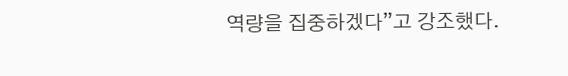역량을 집중하겠다”고 강조했다.